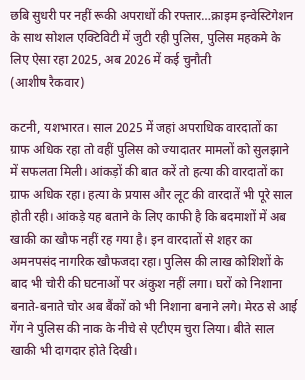छबि सुधरी पर नहीं रूकी अपराधों की रफ्तार…क्राइम इन्वेस्टिगेशन के साथ सोशल एक्टिविटी में जुटी रही पुलिस, पुलिस महकमे के लिए ऐसा रहा 2025, अब 2026 में कई चुनौती
(आशीष रैकवार)

कटनी, यशभारत। साल 2025 में जहां अपराधिक वारदातों का ग्राफ अधिक रहा तो वहीं पुलिस को ज्यादातर मामलों को सुलझाने में सफलता मिली। आंकड़ों की बात करें तो हत्या की वारदातों का ग्राफ अधिक रहा। हत्या के प्रयास और लूट की वारदातें भी पूरे साल होती रही। आंकड़े यह बताने के लिए काफी है कि बदमाशों में अब खाकी का खौफ नहीं रह गया है। इन वारदातों से शहर का अमनपसंद नागरिक खौफजदा रहा। पुलिस की लाख कोशिशों के बाद भी चोरी की घटनाओं पर अंकुश नहीं लगा। घरों को निशाना बनाते-बनाते चोर अब बैंकों को भी निशाना बनाने लगे। मेरठ से आई गेंग ने पुलिस की नाक के नीचे से एटीएम चुरा लिया। बीते साल खाकी भी दागदार होते दिखी।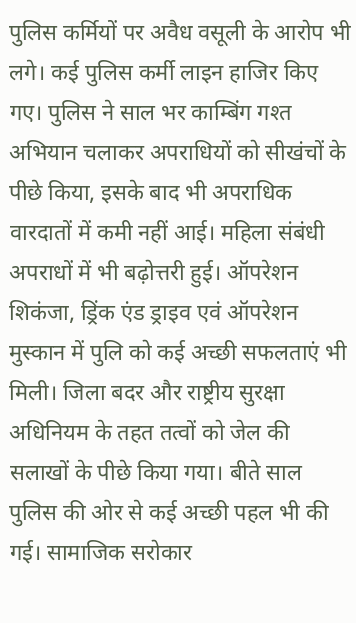पुलिस कर्मियों पर अवैध वसूली के आरोप भी लगे। कई पुलिस कर्मी लाइन हाजिर किए गए। पुलिस ने साल भर काम्बिंग गश्त अभियान चलाकर अपराधियों को सीखंचों के पीछे किया, इसके बाद भी अपराधिक वारदातों में कमी नहीं आई। महिला संबंधी अपराधों में भी बढ़ोत्तरी हुई। ऑपरेशन शिकंजा, ड्रिंक एंड ड्राइव एवं ऑपरेशन मुस्कान में पुलि को कई अच्छी सफलताएं भी मिली। जिला बदर और राष्ट्रीय सुरक्षा अधिनियम के तहत तत्वों को जेल की सलाखों के पीछे किया गया। बीते साल पुलिस की ओर से कई अच्छी पहल भी की गई। सामाजिक सरोकार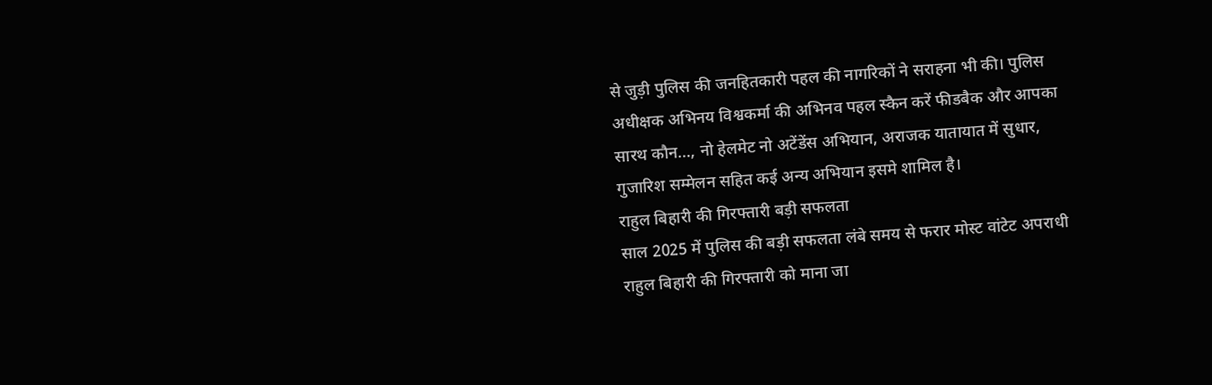से जुड़ी पुलिस की जनहितकारी पहल की नागरिकों ने सराहना भी की। पुलिस अधीक्षक अभिनय विश्वकर्मा की अभिनव पहल स्कैन करें फीडबैक और आपका सारथ कौन…, नो हेलमेट नो अटेंडेंस अभियान, अराजक यातायात में सुधार, गुजारिश सम्मेलन सहित कई अन्य अभियान इसमे शामिल है।
राहुल बिहारी की गिरफ्तारी बड़ी सफलता
साल 2025 में पुलिस की बड़ी सफलता लंबे समय से फरार मोस्ट वांटेट अपराधी राहुल बिहारी की गिरफ्तारी को माना जा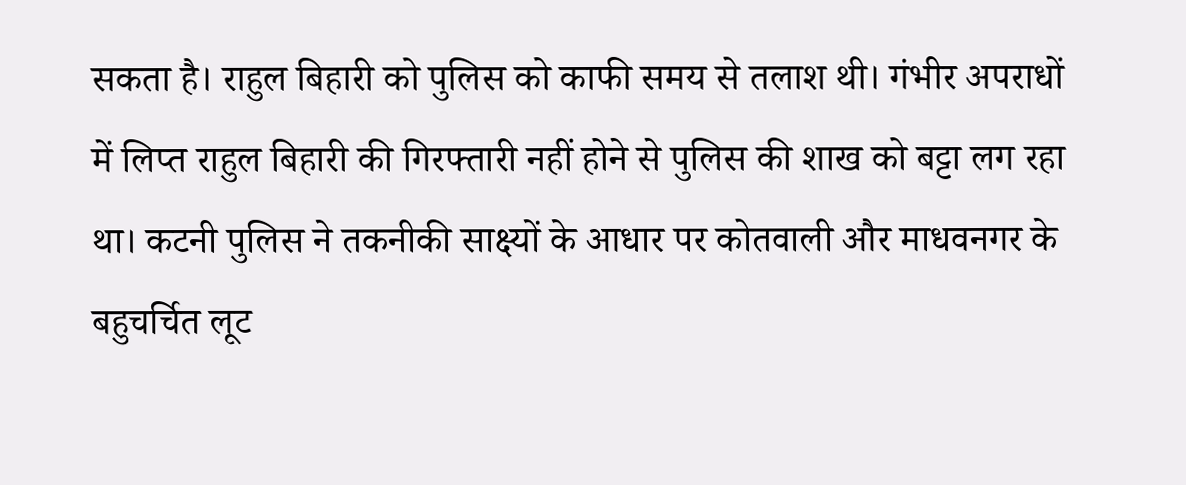सकता है। राहुल बिहारी को पुलिस को काफी समय से तलाश थी। गंभीर अपराधों में लिप्त राहुल बिहारी की गिरफ्तारी नहीं होने से पुलिस की शाख को बट्टा लग रहा था। कटनी पुलिस ने तकनीकी साक्ष्यों के आधार पर कोतवाली और माधवनगर के बहुचर्चित लूट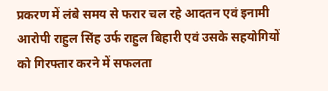प्रकरण में लंबे समय से फरार चल रहे आदतन एवं इनामी आरोपी राहुल सिंह उर्फ राहुल बिहारी एवं उसके सहयोगियों को गिरफ्तार करने में सफलता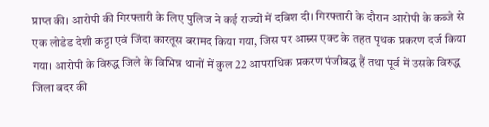प्राप्त की। आरोपी की गिरफ्तारी के लिए पुलिज ने कई राज्यों में दबिश दी। गिरफ्तारी के दौरान आरोपी के कब्जे से एक लोडेड देशी कट्टा एवं जिंदा कारतूस बरामद किया गया, जिस पर आम्र्स एक्ट के तहत पृथक प्रकरण दर्ज किया गया। आरोपी के विरुद्ध जिले के विभिन्न थानों में कुल 22 आपराधिक प्रकरण पंजीबद्ध हैं तथा पूर्व में उसके विरुद्ध जिला बदर की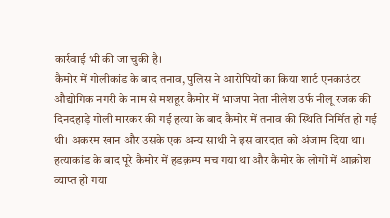कार्रवाई भी की जा चुकी है।
कैमोर में गोलीकांड के बाद तनाव, पुलिस ने आरोपियों का किया शार्ट एनकाउंटर
औद्योगिक नगरी के नाम से मशहूर कैमोर में भाजपा नेता नीलेश उर्फ नीलू रजक की दिनदहाड़े गोली मारकर की गई हत्या के बाद कैमोर में तनाव की स्थिति निर्मित हो गई थी। अकरम खान और उसके एक अन्य साथी ने इस वारदात को अंजाम दिया था। हत्याकांड के बाद पूरे कैमोर में हडक़म्प मच गया था और कैमोर के लोगों में आक्रोश व्याप्त हो गया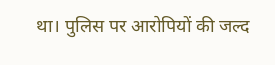था। पुलिस पर आरोपियों की जल्द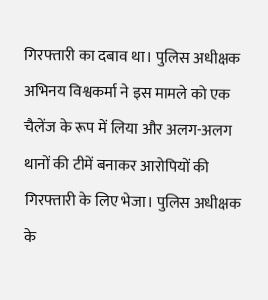गिरफ्तारी का दबाव था। पुलिस अधीक्षक अभिनय विश्वकर्मा ने इस मामले को एक चैलेंज के रूप में लिया और अलग-अलग थानों की टीमें बनाकर आरोपियों की गिरफ्तारी के लिए भेजा। पुलिस अधीक्षक के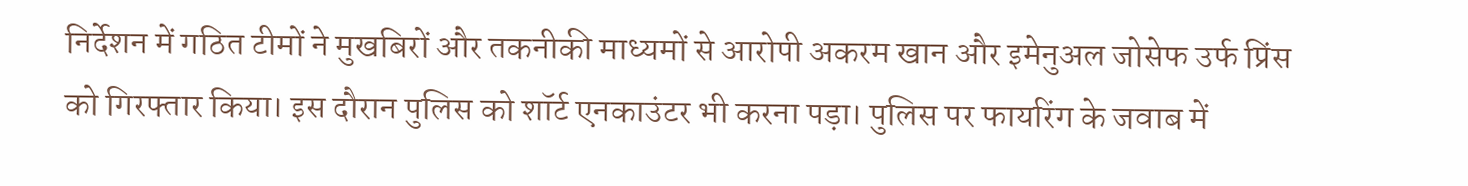निर्देशन में गठित टीमों ने मुखबिरों और तकनीकी माध्यमों से आरोपी अकरम खान और इमेनुअल जोसेफ उर्फ प्रिंस को गिरफ्तार किया। इस दौरान पुलिस को शॉर्ट एनकाउंटर भी करना पड़ा। पुलिस पर फायरिंग के जवाब में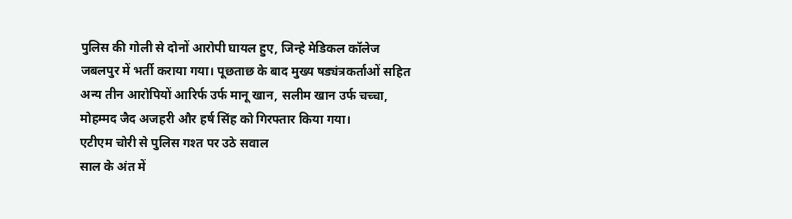पुलिस की गोली से दोनों आरोपी घायल हुए, जिन्हे मेडिकल कॉलेज जबलपुर में भर्ती कराया गया। पूछताछ के बाद मुख्य षड्यंत्रकर्ताओं सहित अन्य तीन आरोपियों आरिर्फ उर्फ मानू खान, सलीम खान उर्फ चच्चा, मोहम्मद जैद अजहरी और हर्ष सिंह को गिरफ्तार किया गया।
एटीएम चोरी से पुलिस गश्त पर उठे सवाल
साल के अंत में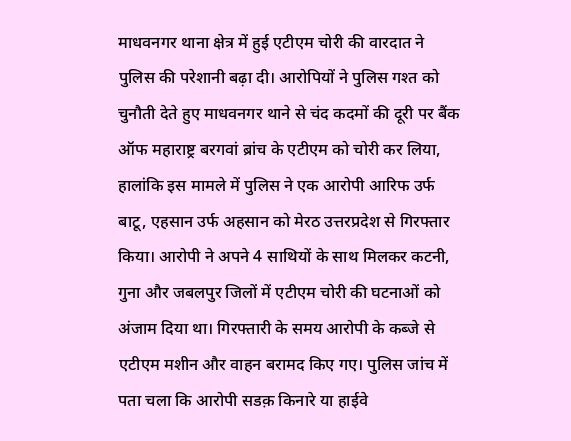माधवनगर थाना क्षेत्र में हुई एटीएम चोरी की वारदात ने पुलिस की परेशानी बढ़ा दी। आरोपियों ने पुलिस गश्त को चुनौती देते हुए माधवनगर थाने से चंद कदमों की दूरी पर बैंक ऑफ महाराष्ट्र बरगवां ब्रांच के एटीएम को चोरी कर लिया, हालांकि इस मामले में पुलिस ने एक आरोपी आरिफ उर्फ बाटू, एहसान उर्फ अहसान को मेरठ उत्तरप्रदेश से गिरफ्तार किया। आरोपी ने अपने 4 साथियों के साथ मिलकर कटनी, गुना और जबलपुर जिलों में एटीएम चोरी की घटनाओं को अंजाम दिया था। गिरफ्तारी के समय आरोपी के कब्जे से एटीएम मशीन और वाहन बरामद किए गए। पुलिस जांच में पता चला कि आरोपी सडक़ किनारे या हाईवे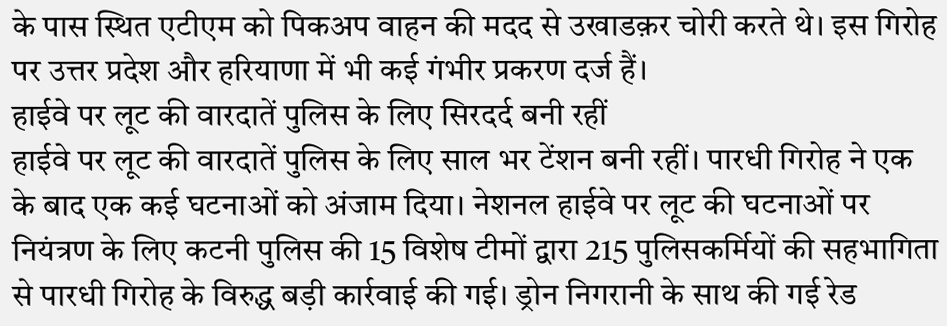के पास स्थित एटीएम को पिकअप वाहन की मदद से उखाडक़र चोरी करते थे। इस गिरोह पर उत्तर प्रदेश और हरियाणा में भी कई गंभीर प्रकरण दर्ज हैं।
हाईवे पर लूट की वारदातें पुलिस के लिए सिरदर्द बनी रहीं
हाईवे पर लूट की वारदातें पुलिस के लिए साल भर टेंशन बनी रहीं। पारधी गिरोह ने एक के बाद एक कई घटनाओं को अंजाम दिया। नेशनल हाईवे पर लूट की घटनाओं पर नियंत्रण के लिए कटनी पुलिस की 15 विशेष टीमों द्वारा 215 पुलिसकर्मियों की सहभागिता से पारधी गिरोह के विरुद्ध बड़ी कार्रवाई की गई। ड्रोन निगरानी के साथ की गई रेड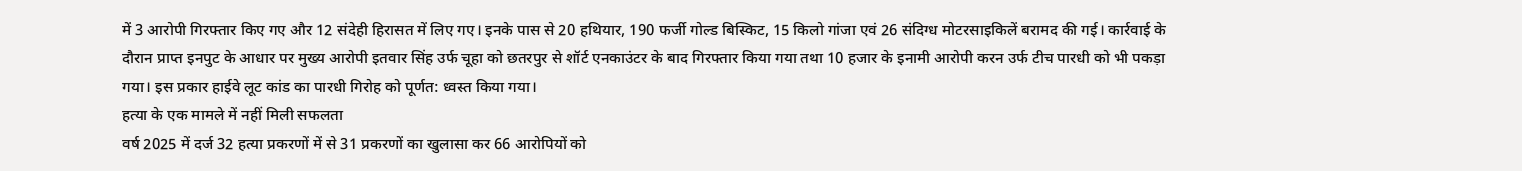में 3 आरोपी गिरफ्तार किए गए और 12 संदेही हिरासत में लिए गए। इनके पास से 20 हथियार, 190 फर्जी गोल्ड बिस्किट, 15 किलो गांजा एवं 26 संदिग्ध मोटरसाइकिलें बरामद की गई। कार्रवाई के दौरान प्राप्त इनपुट के आधार पर मुख्य आरोपी इतवार सिंह उर्फ चूहा को छतरपुर से शॉर्ट एनकाउंटर के बाद गिरफ्तार किया गया तथा 10 हजार के इनामी आरोपी करन उर्फ टीच पारधी को भी पकड़ा गया। इस प्रकार हाईवे लूट कांड का पारधी गिरोह को पूर्णत: ध्वस्त किया गया।
हत्या के एक मामले में नहीं मिली सफलता
वर्ष 2025 में दर्ज 32 हत्या प्रकरणों में से 31 प्रकरणों का खुलासा कर 66 आरोपियों को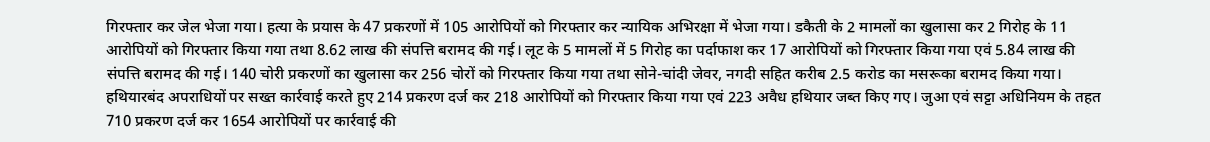गिरफ्तार कर जेल भेजा गया। हत्या के प्रयास के 47 प्रकरणों में 105 आरोपियों को गिरफ्तार कर न्यायिक अभिरक्षा में भेजा गया। डकैती के 2 मामलों का खुलासा कर 2 गिरोह के 11 आरोपियों को गिरफ्तार किया गया तथा 8.62 लाख की संपत्ति बरामद की गई। लूट के 5 मामलों में 5 गिरोह का पर्दाफाश कर 17 आरोपियों को गिरफ्तार किया गया एवं 5.84 लाख की संपत्ति बरामद की गई। 140 चोरी प्रकरणों का खुलासा कर 256 चोरों को गिरफ्तार किया गया तथा सोने-चांदी जेवर, नगदी सहित करीब 2.5 करोड का मसरूका बरामद किया गया। हथियारबंद अपराधियों पर सख्त कार्रवाई करते हुए 214 प्रकरण दर्ज कर 218 आरोपियों को गिरफ्तार किया गया एवं 223 अवैध हथियार जब्त किए गए। जुआ एवं सट्टा अधिनियम के तहत 710 प्रकरण दर्ज कर 1654 आरोपियों पर कार्रवाई की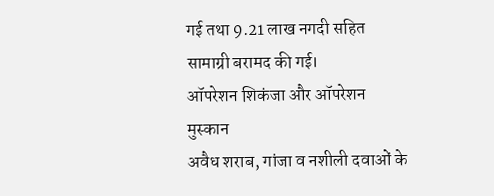गई तथा 9.21 लाख नगदी सहित सामाग्री बरामद की गई।
ऑपरेशन शिकंजा और ऑपरेशन मुस्कान
अवैध शराब, गांजा व नशीली दवाओं के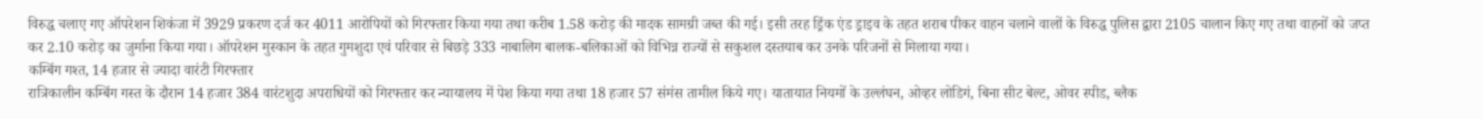विरुद्ध चलाए गए ऑपरेशन शिकंजा में 3929 प्रकरण दर्ज कर 4011 आरोपियों को गिरफ्तार किया गया तथा करीब 1.58 करोड़ की मादक सामग्री जब्त की गई। इसी तरह ड्रिंक एंड ड्राइव के तहत शराब पीकर वाहन चलाने वालों के विरुद्ध पुलिस द्वारा 2105 चालान किए गए तथा वाहनों को जप्त कर 2.10 करोड़ का जुर्माना किया गया। ऑपरेशन मुस्कान के तहत गुमशुदा एवं परिवार से बिछड़े 333 नाबालिग बालक-बलिकाओं को विभिन्न राज्यों से सकुशल दस्तयाब कर उनके परिजनों से मिलाया गया।
कम्बिंग गश्त, 14 हजार से ज्यादा वारंटी गिरफ्तार
रात्रिकालीन कम्बिंग गस्त के दौरान 14 हजार 384 वारंटशुदा अपराधियों को गिरफ्तार कर न्यायालय में पेश किया गया तथा 18 हजार 57 संमंस तामील किये गए। यातायात नियमों के उल्लंघन, ओव्हर लोडिगं, बिना सीट बेल्ट, ओवर स्पीड, ब्लैक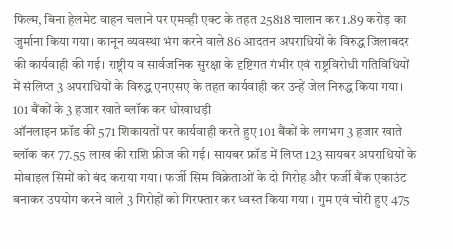फिल्म, बिना हेलमेट वाहन चलाने पर एमव्ही एक्ट के तहत 25818 चालान कर 1.89 करोड़ का जुर्माना किया गया। कानून व्यवस्था भंग करने वाले 86 आदतन अपराधियों के विरुद्ध जिलाबदर की कार्यवाही की गई। राष्ट्रीय व सार्वजनिक सुरक्षा के दृष्टिगत गंभीर एवं राष्ट्रविरोधी गतिविधियों में संलिप्त 3 अपराधियों के विरुद्ध एनएसए के तहत कार्यवाही कर उन्हें जेल निरुद्ध किया गया।
101 बैंकों के 3 हजार खाते ब्लॉक कर धोखाधड़ी
ऑनलाइन फ्रॉड की 571 शिकायतों पर कार्यवाही करते हुए 101 बैंकों के लगभग 3 हजार खाते ब्लॉक कर 77.55 लाख की राशि फ्रीज की गई। सायबर फ्रॉड में लिप्त 123 सायबर अपराधियों के मोबाइल सिमों को बंद कराया गया। फर्जी सिम विक्रेताओं के दो गिरोह और फर्जी बैंक एकाउंट बनाकर उपयोग करने वाले 3 गिरोहों को गिरफ्तार कर ध्वस्त किया गया । गुम एवं चोरी हुए 475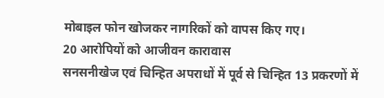मोबाइल फोन खोजकर नागरिकों को वापस किए गए।
20 आरोपियों को आजीवन कारावास
सनसनीखेज एवं चिन्हित अपराधों में पूर्व से चिन्हित 13 प्रकरणों में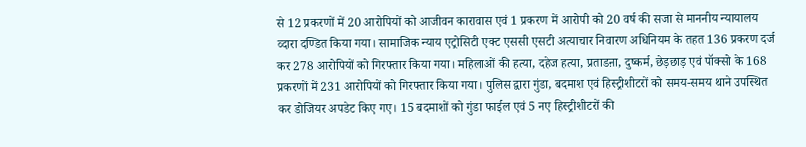से 12 प्रकरणों में 20 आरोपियों को आजीवन कारावास एवं 1 प्रकरण में आरोपी को 20 वर्ष की सजा से माननीय न्यायालय व्दारा दण्डित किया गया। सामाजिक न्याय एट्रोसिटी एक्ट एससी एसटी अत्याचार निवारण अधिनियम के तहत 136 प्रकरण दर्ज कर 278 आरोपियों को गिरफ्तार किया गया। महिलाओं की हत्या, दहेज हत्या, प्रताडऩा, दुष्कर्म, छेड़छाड़ एवं पॉक्सो के 168 प्रकरणों में 231 आरोपियों को गिरफ्तार किया गया। पुलिस द्वारा गुंडा, बदमाश एवं हिस्ट्रीशीटरों को समय-समय थाने उपस्थित कर डोजियर अपडेट किए गए। 15 बदमाशों को गुंडा फाईल एवं 5 नए हिस्ट्रीशीटरों की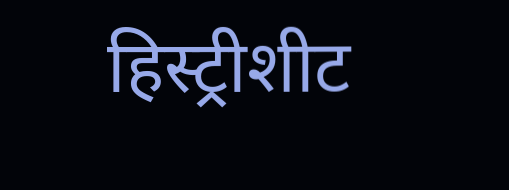हिस्ट्रीशीट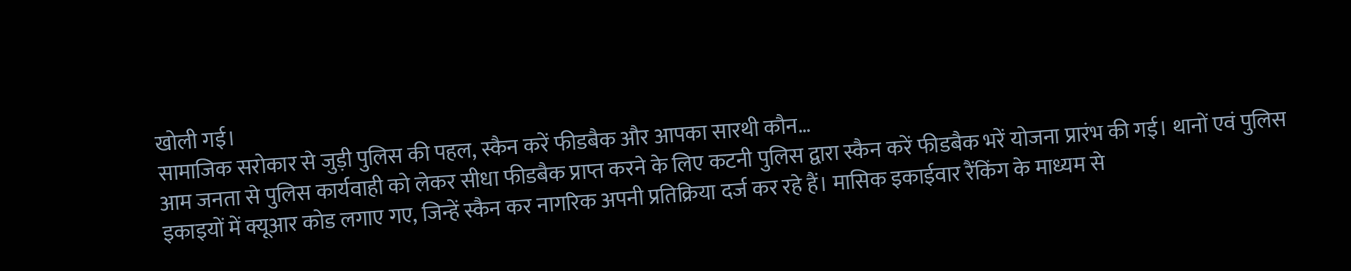खोली गई।
सामाजिक सरोकार से जुड़ी पुलिस की पहल, स्कैन करें फीडबैक और आपका सारथी कौन…
आम जनता से पुलिस कार्यवाही को लेकर सीधा फीडबैक प्राप्त करने के लिए कटनी पुलिस द्वारा स्कैन करें फीडबैक भरें योजना प्रारंभ की गई। थानों एवं पुलिस इकाइयों में क्यूआर कोड लगाए गए, जिन्हें स्कैन कर नागरिक अपनी प्रतिक्रिया दर्ज कर रहे हैं। मासिक इकाईवार रैंकिंग के माध्यम से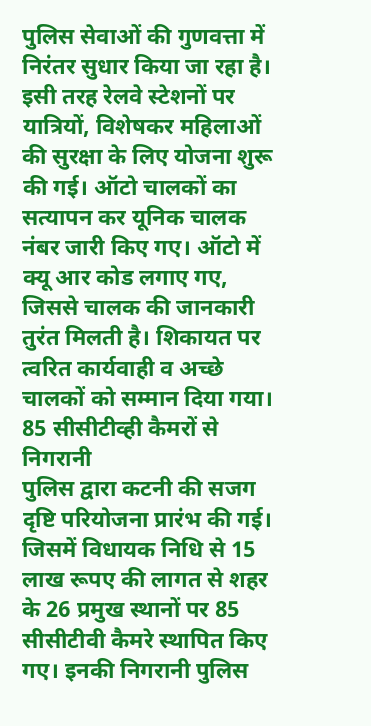पुलिस सेवाओं की गुणवत्ता में निरंतर सुधार किया जा रहा है। इसी तरह रेलवे स्टेशनों पर यात्रियों, विशेषकर महिलाओं की सुरक्षा के लिए योजना शुरू की गई। ऑटो चालकों का सत्यापन कर यूनिक चालक नंबर जारी किए गए। ऑटो में क्यू आर कोड लगाए गए, जिससे चालक की जानकारी तुरंत मिलती है। शिकायत पर त्वरित कार्यवाही व अच्छे चालकों को सम्मान दिया गया।
85 सीसीटीव्ही कैमरों से निगरानी
पुलिस द्वारा कटनी की सजग दृष्टि परियोजना प्रारंभ की गई। जिसमें विधायक निधि से 15 लाख रूपए की लागत से शहर के 26 प्रमुख स्थानों पर 85 सीसीटीवी कैमरे स्थापित किए गए। इनकी निगरानी पुलिस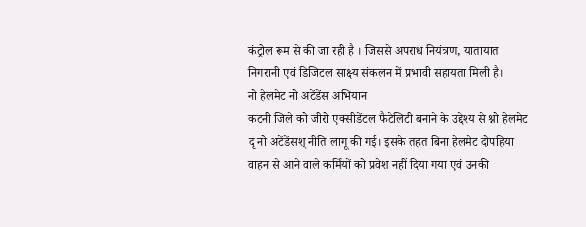कंट्रोल रूम से की जा रही है । जिससे अपराध नियंत्रण, यातायात निगरानी एवं डिजिटल साक्ष्य संकलन में प्रभावी सहायता मिली है।
नो हेलमेट नो अटेंडेंस अभियान
कटनी जिले को जीरो एक्सीडेंटल फैटेलिटी बनाने के उद्देश्य से श्नो हेलमेट दृ नो अटेंडेंसश् नीति लागू की गई। इसके तहत बिना हेलमेट दोपहिया वाहन से आने वाले कर्मियों को प्रवेश नहीं दिया गया एवं उनकी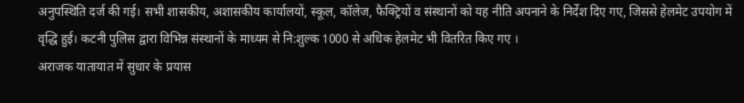अनुपस्थिति दर्ज की गई। सभी शासकीय, अशासकीय कार्यालयों, स्कूल, कॉलेज, फैक्ट्रियों व संस्थानों को यह नीति अपनाने के निर्देश दिए गए, जिससे हेलमेट उपयोग में वृद्धि हुई। कटनी पुलिस द्वारा विभिन्न संस्थानों के माध्यम से नि:शुल्क 1000 से अधिक हेलमेट भी वितरित किए गए ।
अराजक यातायात में सुधार के प्रयास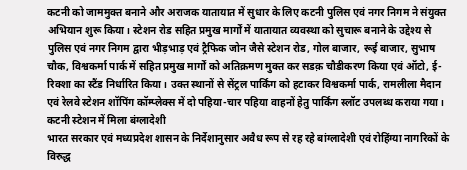कटनी को जाममुक्त बनाने और अराजक यातायात में सुधार के लिए कटनी पुलिस एवं नगर निगम ने संयुक्त अभियान शुरू किया। स्टेशन रोड सहित प्रमुख मार्गों में यातायात व्यवस्था को सुचारू बनाने के उद्देश्य से पुलिस एवं नगर निगम द्वारा भीड़भाड़ एवं ट्रैफिक जोन जैसे स्टेशन रोड, गोल बाजार, रूई बाजार, सुभाष चौक, विश्वकर्मा पार्क में सहित प्रमुख मार्गों को अतिक्रमण मुक्त कर सडक़ चौडीकरण किया एवं ऑटो, ई-रिक्शा का स्टैंड निर्धारित किया। उक्त स्थानों से सेंट्रल पार्किंग को हटाकर विश्वकर्मा पार्क, रामलीला मैदान एवं रेलवे स्टेशन शॉपिंग कॉम्प्लेक्स में दो पहिया-चार पहिया वाहनों हेतु पार्किंग स्लॉट उपलब्ध कराया गया।
कटनी स्टेशन में मिला बंग्लादेशी
भारत सरकार एवं मध्यप्रदेश शासन के निर्देशानुसार अवैध रूप से रह रहे बांग्लादेशी एवं रोहिंग्या नागरिकों के विरुद्ध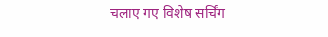चलाए गए विशेष सर्चिंग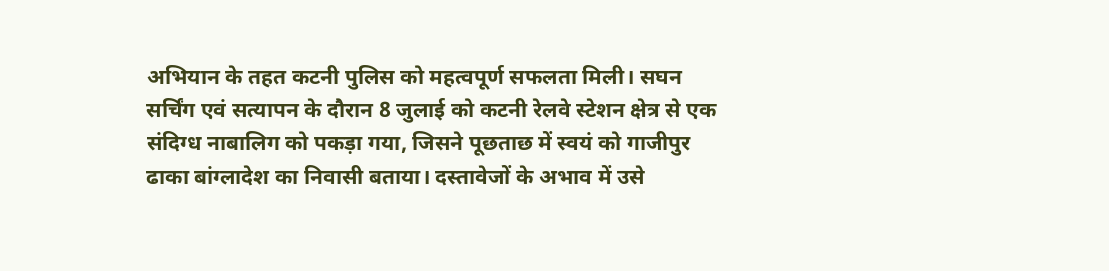अभियान के तहत कटनी पुलिस को महत्वपूर्ण सफलता मिली। सघन सर्चिंग एवं सत्यापन के दौरान 8 जुलाई को कटनी रेलवे स्टेशन क्षेत्र से एक संदिग्ध नाबालिग को पकड़ा गया, जिसने पूछताछ में स्वयं को गाजीपुर ढाका बांग्लादेश का निवासी बताया। दस्तावेजों के अभाव में उसे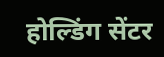होल्डिंग सेंटर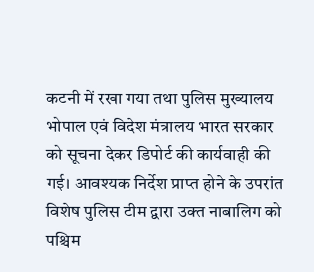कटनी में रखा गया तथा पुलिस मुख्यालय भोपाल एवं विदेश मंत्रालय भारत सरकार को सूचना देकर डिपोर्ट की कार्यवाही की गई। आवश्यक निर्देश प्राप्त होने के उपरांत विशेष पुलिस टीम द्वारा उक्त नाबालिग को पश्चिम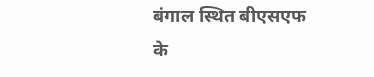बंगाल स्थित बीएसएफ के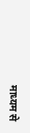माध्यम से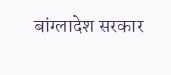बांग्लादेश सरकार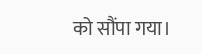को सौंपा गया।